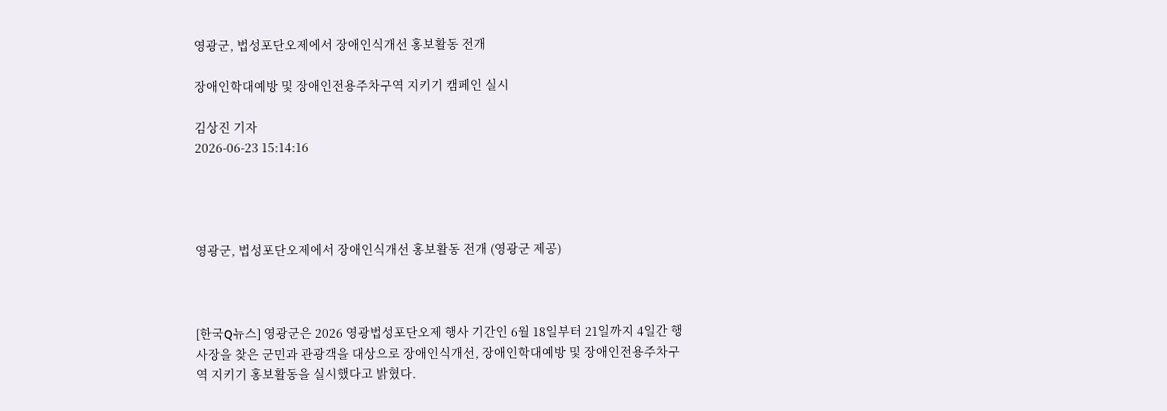영광군, 법성포단오제에서 장애인식개선 홍보활동 전개

장애인학대예방 및 장애인전용주차구역 지키기 캠페인 실시

김상진 기자
2026-06-23 15:14:16




영광군, 법성포단오제에서 장애인식개선 홍보활동 전개 (영광군 제공)



[한국Q뉴스] 영광군은 2026 영광법성포단오제 행사 기간인 6월 18일부터 21일까지 4일간 행사장을 찾은 군민과 관광객을 대상으로 장애인식개선, 장애인학대예방 및 장애인전용주차구역 지키기 홍보활동을 실시했다고 밝혔다.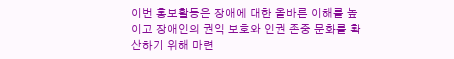이번 홍보활동은 장애에 대한 올바른 이해를 높이고 장애인의 권익 보호와 인권 존중 문화를 확산하기 위해 마련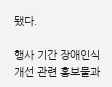됐다.

행사 기간 장애인식개선 관련 홍보물과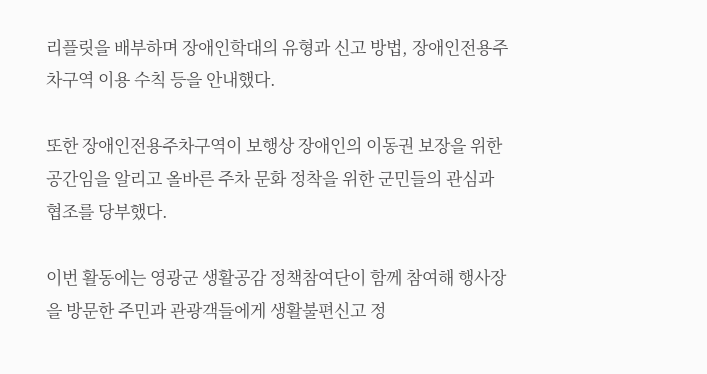리플릿을 배부하며 장애인학대의 유형과 신고 방법, 장애인전용주차구역 이용 수칙 등을 안내했다.

또한 장애인전용주차구역이 보행상 장애인의 이동권 보장을 위한 공간임을 알리고 올바른 주차 문화 정착을 위한 군민들의 관심과 협조를 당부했다.

이번 활동에는 영광군 생활공감 정책참여단이 함께 참여해 행사장을 방문한 주민과 관광객들에게 생활불편신고 정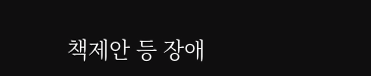책제안 등 장애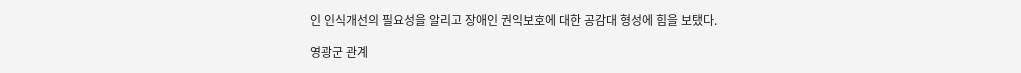인 인식개선의 필요성을 알리고 장애인 권익보호에 대한 공감대 형성에 힘을 보탰다.

영광군 관계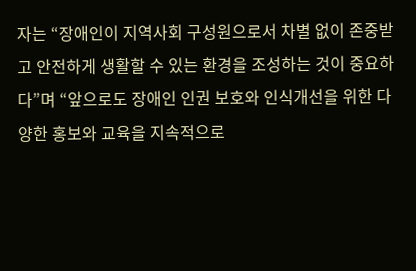자는 “장애인이 지역사회 구성원으로서 차별 없이 존중받고 안전하게 생활할 수 있는 환경을 조성하는 것이 중요하다”며 “앞으로도 장애인 인권 보호와 인식개선을 위한 다양한 홍보와 교육을 지속적으로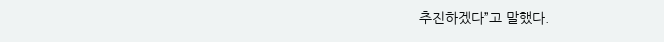추진하겠다”고 말했다.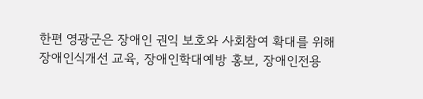한편 영광군은 장애인 권익 보호와 사회참여 확대를 위해 장애인식개선 교육, 장애인학대예방 홍보, 장애인전용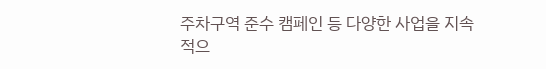주차구역 준수 캠페인 등 다양한 사업을 지속적으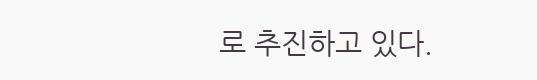로 추진하고 있다.